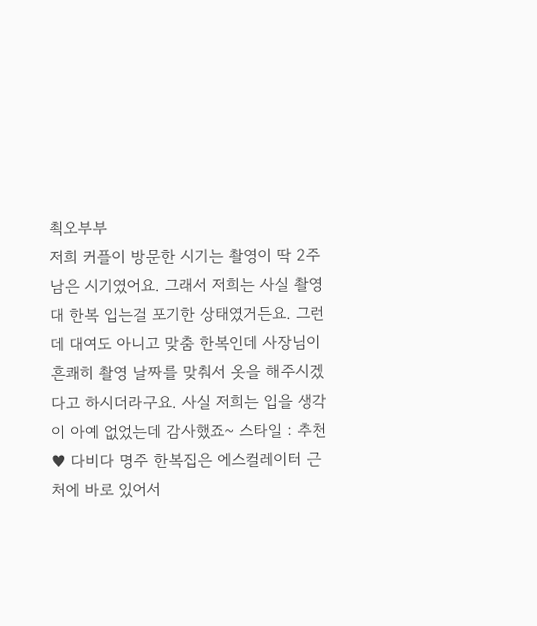쵝오부부
저희 커플이 방문한 시기는 촬영이 딱 2주 남은 시기였어요. 그래서 저희는 사실 촬영 대 한복 입는걸 포기한 상태였거든요. 그런데 대여도 아니고 맞춤 한복인데 사장님이 흔쾌히 촬영 날짜를 맞춰서 옷을 해주시겠다고 하시더라구요. 사실 저희는 입을 생각이 아예 없었는데 감사했죠~ 스타일 : 추천♥ 다비다 명주 한복집은 에스컬레이터 근처에 바로 있어서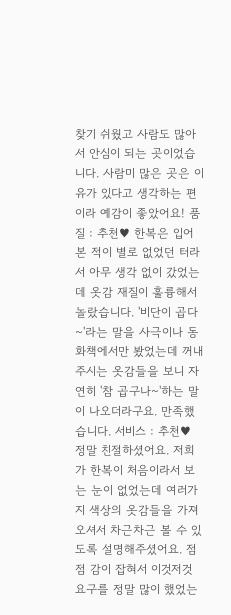찾기 쉬웠고 사람도 많아서 안심이 되는 곳이었습니다. 사람미 많은 곳은 이유가 있다고 생각하는 편이라 예감이 좋았어요! 품질 : 추천♥ 한복은 입어본 적이 별로 없었던 터라서 아무 생각 없이 갔었는데 옷감 재질이 훌륭해서 놀랐습니다. '비단이 곱다~'라는 말을 사극이나 동화책에서만 봤었는데 꺼내주시는 옷감들을 보니 자연히 '참 곱구나~'하는 말이 나오더라구요. 만족했습니다. 서비스 : 추천♥ 정말 친절하셨어요. 저희가 한복이 처음이라서 보는 눈이 없었는데 여러가지 색상의 옷감들을 가져오셔서 차근차근 볼 수 있도록 설명해주셨어요. 점점 감이 잡혀서 이것저것 요구를 정말 많이 했었는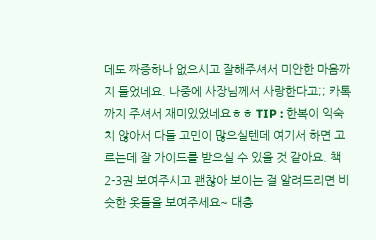데도 짜증하나 없으시고 잘해주셔서 미안한 마음까지 들었네요. 나중에 사장님께서 사랑한다고;; 카톡까지 주셔서 재미있었네요ㅎㅎ TIP : 한복이 익숙치 않아서 다들 고민이 많으실텐데 여기서 하면 고르는데 잘 가이드를 받으실 수 있을 것 같아요. 책 2-3권 보여주시고 괜찮아 보이는 걸 알려드리면 비슷한 옷들을 보여주세요~ 대충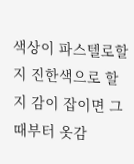색상이 파스텔로할지 진한색으로 할지 감이 잡이면 그때부터 옷감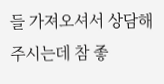들 가져오셔서 상담해주시는데 참 좋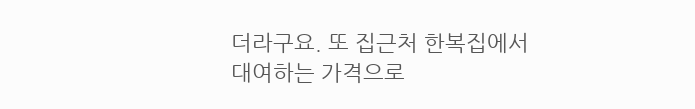더라구요. 또 집근처 한복집에서 대여하는 가격으로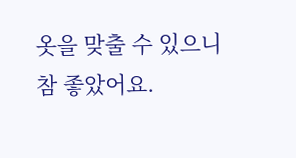옷을 맞출 수 있으니 참 좋았어요.